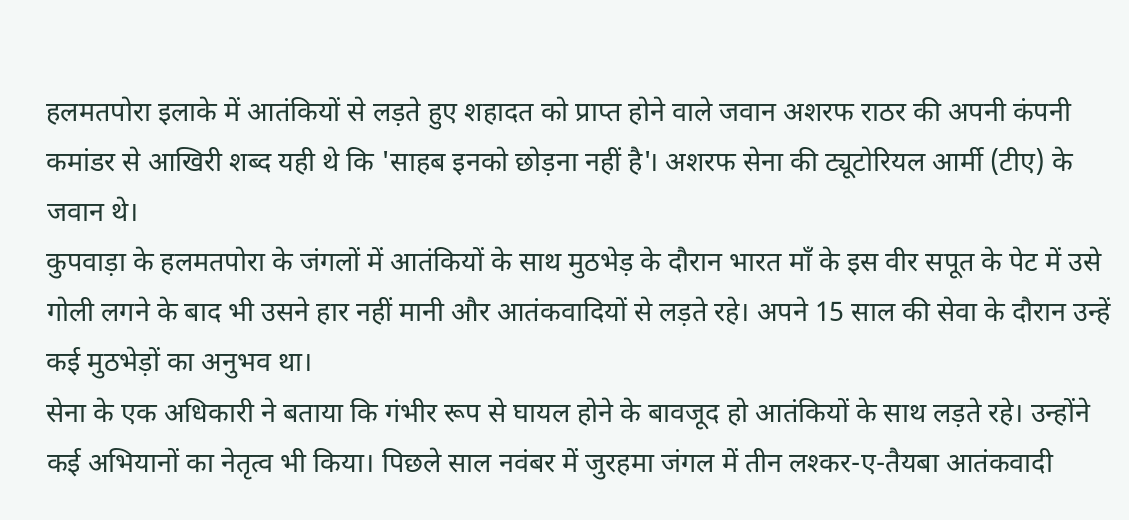हलमतपोरा इलाके में आतंकियों से लड़ते हुए शहादत को प्राप्त होने वाले जवान अशरफ राठर की अपनी कंपनी कमांडर से आखिरी शब्द यही थे कि 'साहब इनको छोड़ना नहीं है'। अशरफ सेना की ट्यूटोरियल आर्मी (टीए) के जवान थे।
कुपवाड़ा के हलमतपोरा के जंगलों में आतंकियों के साथ मुठभेड़ के दौरान भारत माँ के इस वीर सपूत के पेट में उसे गोली लगने के बाद भी उसने हार नहीं मानी और आतंकवादियों से लड़ते रहे। अपने 15 साल की सेवा के दौरान उन्हें कई मुठभेड़ों का अनुभव था।
सेना के एक अधिकारी ने बताया कि गंभीर रूप से घायल होने के बावजूद हो आतंकियों के साथ लड़ते रहे। उन्होंने कई अभियानों का नेतृत्व भी किया। पिछले साल नवंबर में जुरहमा जंगल में तीन लश्कर-ए-तैयबा आतंकवादी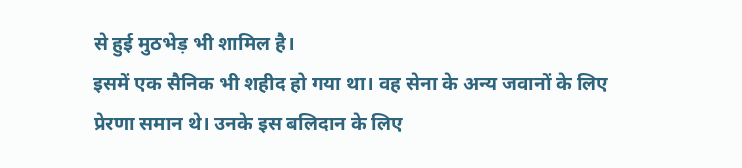से हुई मुठभेड़ भी शामिल है।
इसमें एक सैनिक भी शहीद हो गया था। वह सेना के अन्य जवानों के लिए प्रेरणा समान थे। उनके इस बलिदान के लिए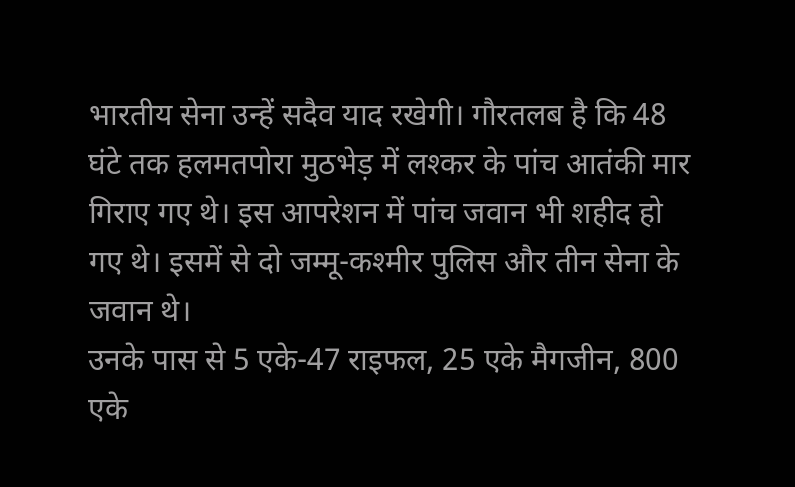भारतीय सेना उन्हें सदैव याद रखेगी। गौरतलब है कि 48 घंटे तक हलमतपोरा मुठभेड़ में लश्कर के पांच आतंकी मार गिराए गए थे। इस आपरेशन में पांच जवान भी शहीद हो गए थे। इसमें से दो जम्मू-कश्मीर पुलिस और तीन सेना के जवान थे।
उनके पास से 5 एके-47 राइफल, 25 एके मैगजीन, 800 एके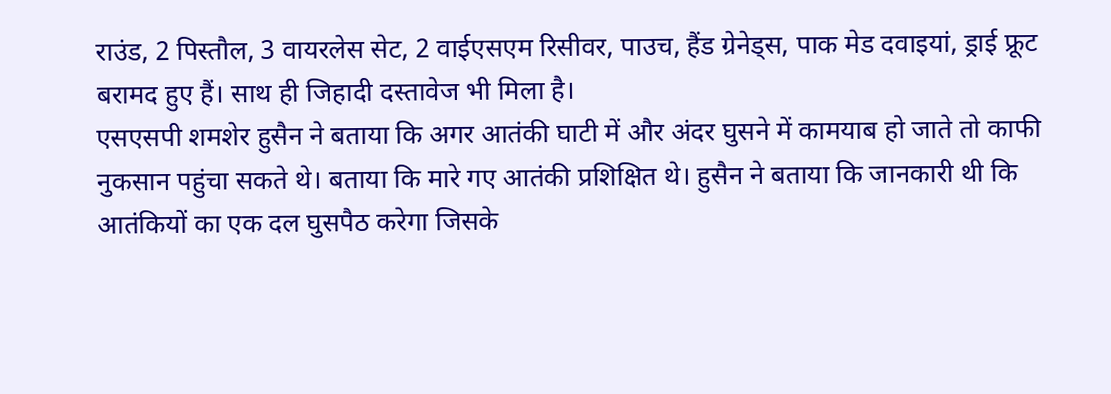राउंड, 2 पिस्तौल, 3 वायरलेस सेट, 2 वाईएसएम रिसीवर, पाउच, हैंड ग्रेनेड्स, पाक मेड दवाइयां, ड्राई फ्रूट बरामद हुए हैं। साथ ही जिहादी दस्तावेज भी मिला है।
एसएसपी शमशेर हुसैन ने बताया कि अगर आतंकी घाटी में और अंदर घुसने में कामयाब हो जाते तो काफी नुकसान पहुंचा सकते थे। बताया कि मारे गए आतंकी प्रशिक्षित थे। हुसैन ने बताया कि जानकारी थी कि आतंकियों का एक दल घुसपैठ करेगा जिसके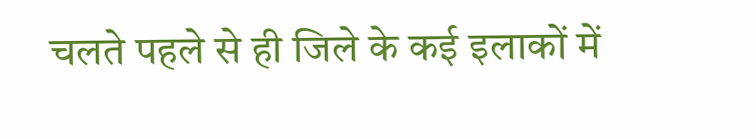चलते पहले से ही जिले के कई इलाकों में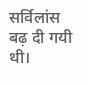सर्विलांस बढ़ दी गयी थी।